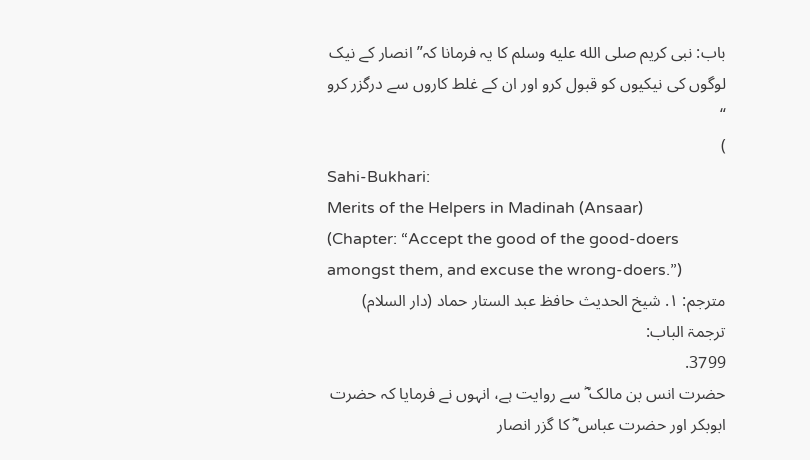باب: نبی کریم صلى الله عليه وسلم کا یہ فرمانا کہ” انصار کے نیک لوگوں کی نیکیوں کو قبول کرو اور ان کے غلط کاروں سے درگزر کرو “
)
Sahi-Bukhari:
Merits of the Helpers in Madinah (Ansaar)
(Chapter: “Accept the good of the good-doers amongst them, and excuse the wrong-doers.”)
مترجم: ١. شیخ الحدیث حافظ عبد الستار حماد (دار السلام)
ترجمۃ الباب:
3799.
حضرت انس بن مالک ؓ سے روایت ہے، انہوں نے فرمایا کہ حضرت ابوبکر اور حضرت عباس ؓ کا گزر انصار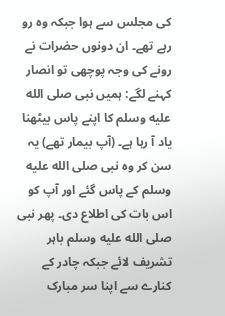کی مجلس سے ہوا جبکہ وہ رو رہے تھے۔ ان دونوں حضرات نے رونے کی وجہ پوچھی تو انصار کہنے لگے: ہمیں نبی صلى الله عليه وسلم کا اپنے پاس بیٹھنا یاد آ رہا ہے۔ (آپ بیمار تھے) یہ سن کر وہ نبی صلى الله عليه وسلم کے پاس گئے اور آپ کو اس بات کی اطلاع دی۔ پھر نبی صلى الله عليه وسلم باہر تشریف لائے جبکہ چادر کے کنارے سے اپنا سر مبارک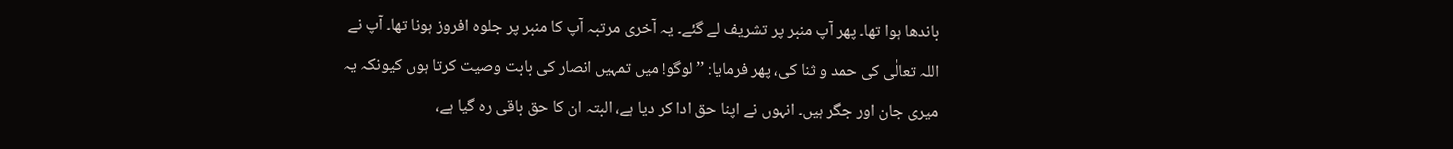باندھا ہوا تھا۔ پھر آپ منبر پر تشریف لے گئے۔ یہ آخری مرتبہ آپ کا منبر پر جلوہ افروز ہونا تھا۔ آپ نے اللہ تعالٰی کی حمد و ثنا کی، پھر فرمایا: ’’لوگو! میں تمہیں انصار کی بابت وصیت کرتا ہوں کیونکہ یہ میری جان اور جگر ہیں۔ انہوں نے اپنا حق ادا کر دیا ہے، البتہ ان کا حق باقی رہ گیا ہے،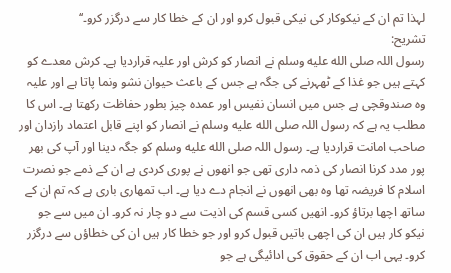لہذا تم ان کے نیکوکار کی نیکی قبول کرو اور ان کے خطا کار سے درگزر کرو۔‘‘
تشریح:
رسول اللہ صلى الله عليه وسلم نے انصار کو کرش اور علیہ قراردیا ہے۔ کرش معدے کو کہتے ہیں جو غذا کے ٹھہرنے کی جگہ ہے جس کے باعث حیوان نشو ونما پاتا ہے اور علیہ وہ صندوقچی ہے جس میں انسان نفیس اور عمدہ چیز بطور حفاظت رکھتا ہے۔ اس کا مطلب یہ ہے کہ رسول اللہ صلى الله عليه وسلم نے انصار کو اپنے قابل اعتماد رازدان اور صاحب امانت قراردیا ہے۔ رسول اللہ صلى الله عليه وسلم کو جگہ دینا اور آپ کی بھر پور مدد کرنا انصار کی ذمہ داری تھی جو انھوں نے پوری کردی ہے ان کے ذمے جو نصرت اسلام کا فریضہ تھا وہ بھی انھوں نے انجام دے دیا ہے۔ اب تمھاری باری ہے کہ تم ان کے ساتھ اچھا برتاؤ کرو۔ انھیں کسی قسم کی اذیت سے دو چار نہ کرو۔ ان میں سے جو نیکو کار ہیں ان کی اچھی باتیں قبول کرو اور جو خطا کار ہیں ان کی خطاؤں سے درگزر کرو۔ یہی اب ان کے حقوق کی ادائیگی ہے جو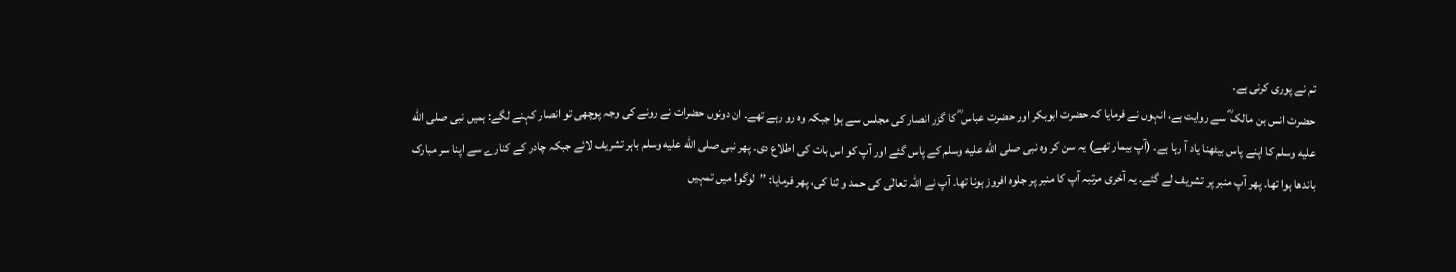تم نے پوری کرنی ہے۔
حضرت انس بن مالک ؓ سے روایت ہے، انہوں نے فرمایا کہ حضرت ابوبکر اور حضرت عباس ؓ کا گزر انصار کی مجلس سے ہوا جبکہ وہ رو رہے تھے۔ ان دونوں حضرات نے رونے کی وجہ پوچھی تو انصار کہنے لگے: ہمیں نبی صلى الله عليه وسلم کا اپنے پاس بیٹھنا یاد آ رہا ہے۔ (آپ بیمار تھے) یہ سن کر وہ نبی صلى الله عليه وسلم کے پاس گئے اور آپ کو اس بات کی اطلاع دی۔ پھر نبی صلى الله عليه وسلم باہر تشریف لائے جبکہ چادر کے کنارے سے اپنا سر مبارک باندھا ہوا تھا۔ پھر آپ منبر پر تشریف لے گئے۔ یہ آخری مرتبہ آپ کا منبر پر جلوہ افروز ہونا تھا۔ آپ نے اللہ تعالٰی کی حمد و ثنا کی، پھر فرمایا: ’’لوگو! میں تمہیں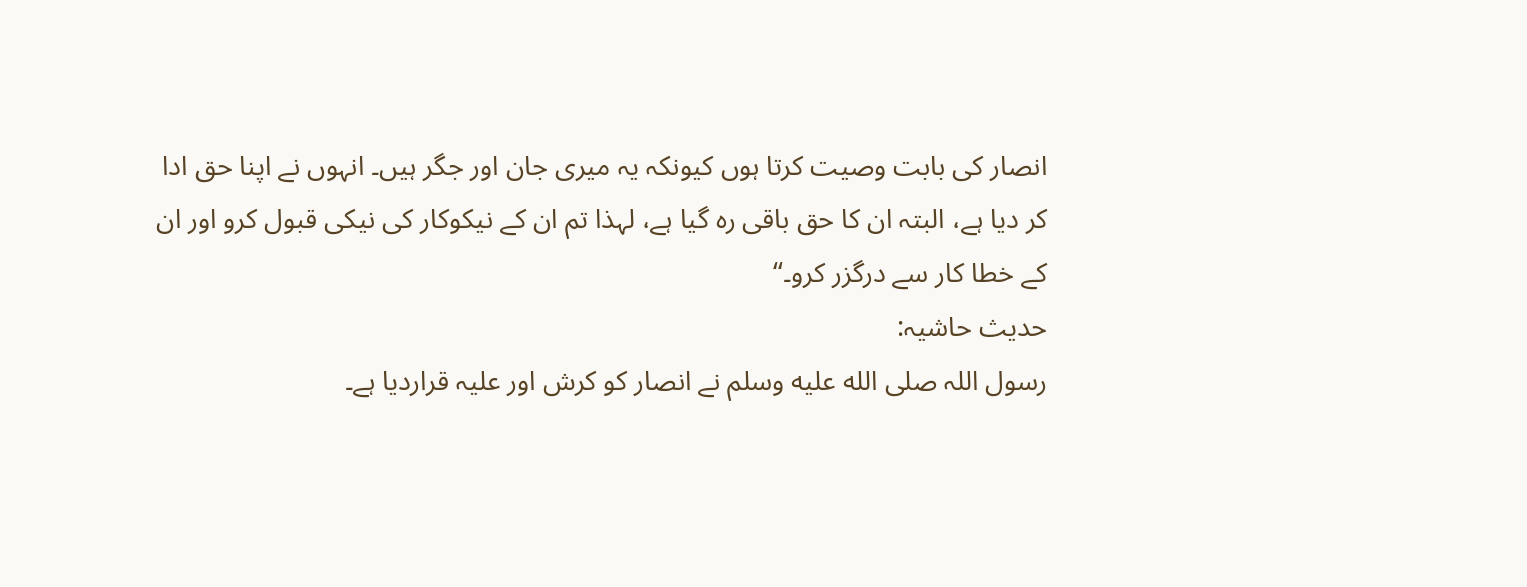انصار کی بابت وصیت کرتا ہوں کیونکہ یہ میری جان اور جگر ہیں۔ انہوں نے اپنا حق ادا کر دیا ہے، البتہ ان کا حق باقی رہ گیا ہے، لہذا تم ان کے نیکوکار کی نیکی قبول کرو اور ان کے خطا کار سے درگزر کرو۔‘‘
حدیث حاشیہ:
رسول اللہ صلى الله عليه وسلم نے انصار کو کرش اور علیہ قراردیا ہے۔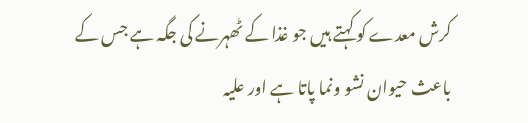کرش معدے کو کہتے ہیں جو غذا کے ٹھہرنے کی جگہ ہے جس کے باعث حیوان نشو ونما پاتا ہے اور علیہ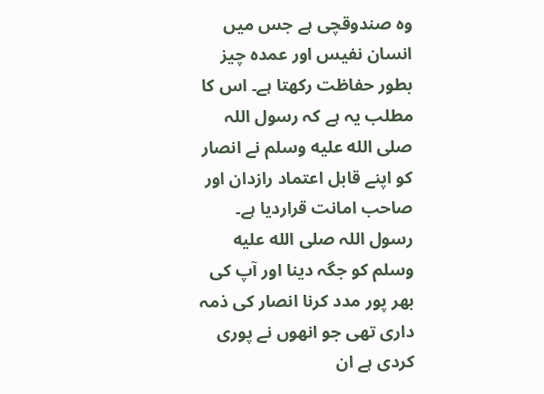وہ صندوقچی ہے جس میں انسان نفیس اور عمدہ چیز بطور حفاظت رکھتا ہے۔ اس کا مطلب یہ ہے کہ رسول اللہ صلى الله عليه وسلم نے انصار کو اپنے قابل اعتماد رازدان اور صاحب امانت قراردیا ہے۔ رسول اللہ صلى الله عليه وسلم کو جگہ دینا اور آپ کی بھر پور مدد کرنا انصار کی ذمہ داری تھی جو انھوں نے پوری کردی ہے ان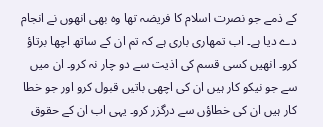کے ذمے جو نصرت اسلام کا فریضہ تھا وہ بھی انھوں نے انجام دے دیا ہے۔ اب تمھاری باری ہے کہ تم ان کے ساتھ اچھا برتاؤ کرو۔ انھیں کسی قسم کی اذیت سے دو چار نہ کرو۔ ان میں سے جو نیکو کار ہیں ان کی اچھی باتیں قبول کرو اور جو خطا کار ہیں ان کی خطاؤں سے درگزر کرو۔ یہی اب ان کے حقوق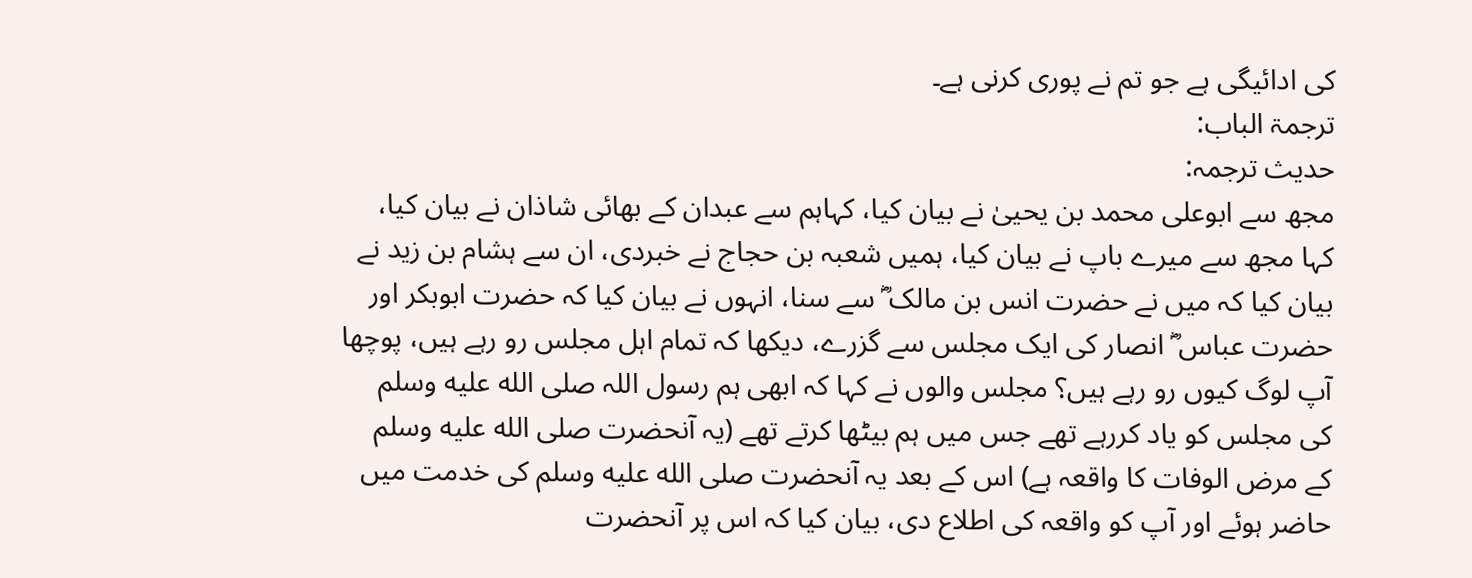کی ادائیگی ہے جو تم نے پوری کرنی ہے۔
ترجمۃ الباب:
حدیث ترجمہ:
مجھ سے ابوعلی محمد بن یحییٰ نے بیان کیا، کہاہم سے عبدان کے بھائی شاذان نے بیان کیا، کہا مجھ سے میرے باپ نے بیان کیا، ہمیں شعبہ بن حجاج نے خبردی، ان سے ہشام بن زید نے بیان کیا کہ میں نے حضرت انس بن مالک ؓ سے سنا، انہوں نے بیان کیا کہ حضرت ابوبکر اور حضرت عباس ؓ انصار کی ایک مجلس سے گزرے، دیکھا کہ تمام اہل مجلس رو رہے ہیں، پوچھا آپ لوگ کیوں رو رہے ہیں؟ مجلس والوں نے کہا کہ ابھی ہم رسول اللہ صلى الله عليه وسلم کی مجلس کو یاد کررہے تھے جس میں ہم بیٹھا کرتے تھے (یہ آنحضرت صلى الله عليه وسلم کے مرض الوفات کا واقعہ ہے) اس کے بعد یہ آنحضرت صلى الله عليه وسلم کی خدمت میں حاضر ہوئے اور آپ کو واقعہ کی اطلاع دی، بیان کیا کہ اس پر آنحضرت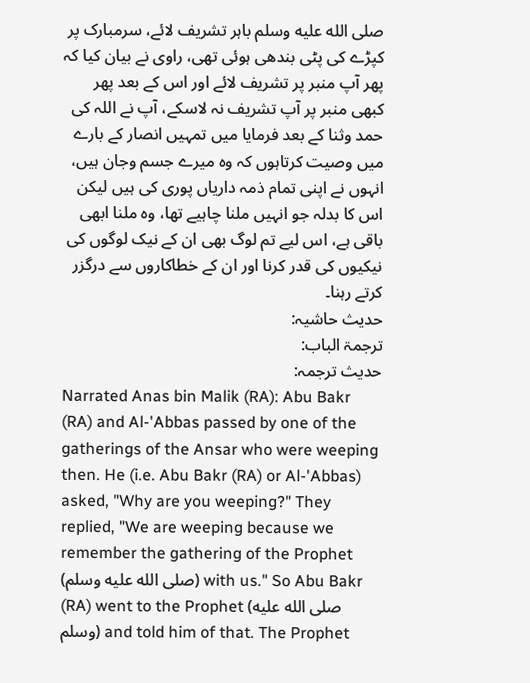صلى الله عليه وسلم باہر تشریف لائے، سرمبارک پر کپڑے کی پٹی بندھی ہوئی تھی، راوی نے بیان کیا کہ پھر آپ منبر پر تشریف لائے اور اس کے بعد پھر کبھی منبر پر آپ تشریف نہ لاسکے، آپ نے اللہ کی حمد وثنا کے بعد فرمایا میں تمہیں انصار کے بارے میں وصیت کرتاہوں کہ وہ میرے جسم وجان ہیں، انہوں نے اپنی تمام ذمہ داریاں پوری کی ہیں لیکن اس کا بدلہ جو انہیں ملنا چاہیے تھا، وہ ملنا ابھی باقی ہے، اس لیے تم لوگ بھی ان کے نیک لوگوں کی نیکیوں کی قدر کرنا اور ان کے خطاکاروں سے درگزر کرتے رہنا۔
حدیث حاشیہ:
ترجمۃ الباب:
حدیث ترجمہ:
Narrated Anas bin Malik (RA): Abu Bakr (RA) and Al-'Abbas passed by one of the gatherings of the Ansar who were weeping then. He (i.e. Abu Bakr (RA) or Al-'Abbas) asked, "Why are you weeping?" They replied, "We are weeping because we remember the gathering of the Prophet (صلى الله عليه وسلم) with us." So Abu Bakr (RA) went to the Prophet (صلى الله عليه وسلم) and told him of that. The Prophet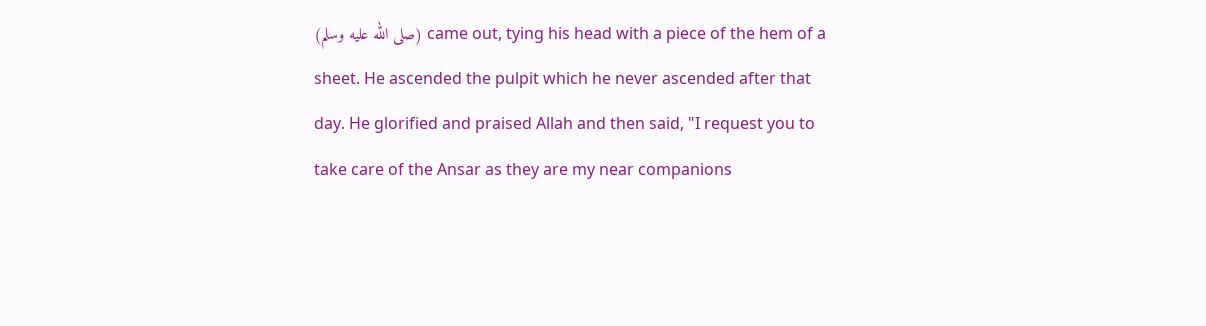(صلى الله عليه وسلم) came out, tying his head with a piece of the hem of a sheet. He ascended the pulpit which he never ascended after that day. He glorified and praised Allah and then said, "I request you to take care of the Ansar as they are my near companions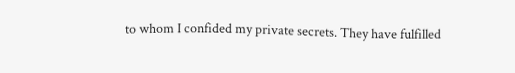to whom I confided my private secrets. They have fulfilled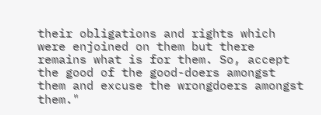their obligations and rights which were enjoined on them but there remains what is for them. So, accept the good of the good-doers amongst them and excuse the wrongdoers amongst them."